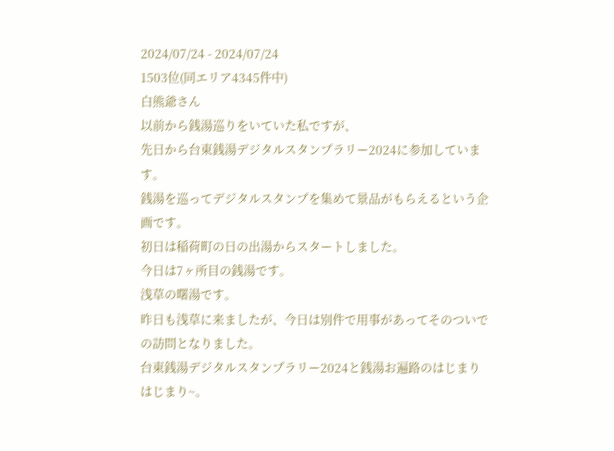2024/07/24 - 2024/07/24
1503位(同エリア4345件中)
白熊爺さん
以前から銭湯巡りをいていた私ですが、
先日から台東銭湯デジタルスタンプラリー2024に参加しています。
銭湯を巡ってデジタルスタンプを集めて景品がもらえるという企画です。
初日は稲荷町の日の出湯からスタートしました。
今日は7ヶ所目の銭湯です。
浅草の曙湯です。
昨日も浅草に来ましたが、今日は別件で用事があってそのついでの訪問となりました。
台東銭湯デジタルスタンプラリー2024と銭湯お遍路のはじまりはじまり~。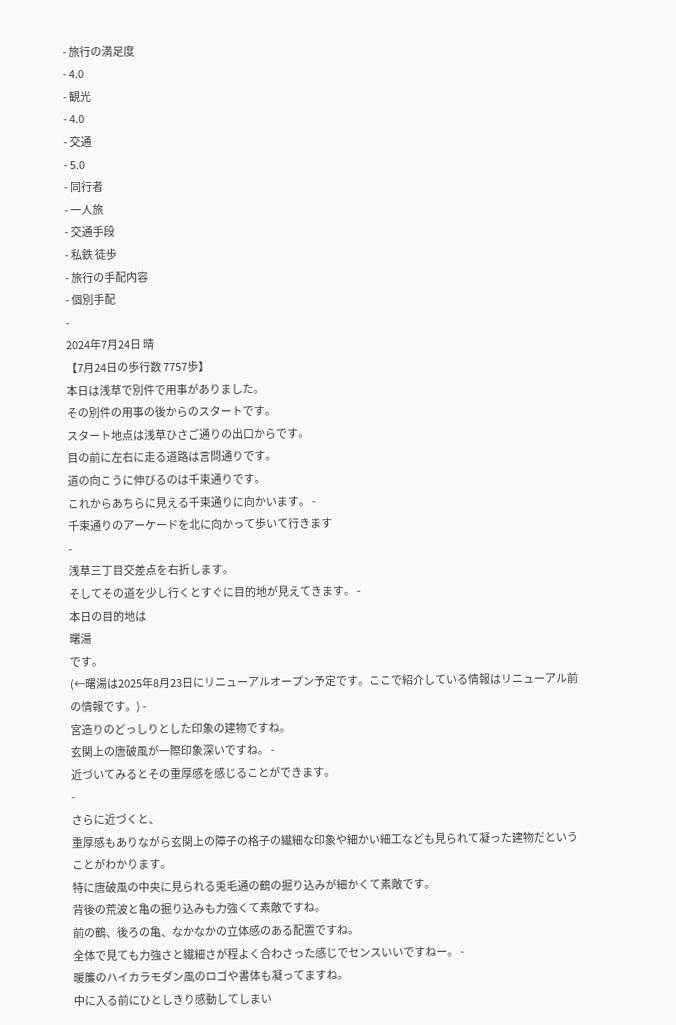- 旅行の満足度
- 4.0
- 観光
- 4.0
- 交通
- 5.0
- 同行者
- 一人旅
- 交通手段
- 私鉄 徒歩
- 旅行の手配内容
- 個別手配
-
2024年7月24日 晴
【7月24日の歩行数 7757歩】
本日は浅草で別件で用事がありました。
その別件の用事の後からのスタートです。
スタート地点は浅草ひさご通りの出口からです。
目の前に左右に走る道路は言問通りです。
道の向こうに伸びるのは千束通りです。
これからあちらに見える千束通りに向かいます。 -
千束通りのアーケードを北に向かって歩いて行きます
-
浅草三丁目交差点を右折します。
そしてその道を少し行くとすぐに目的地が見えてきます。 -
本日の目的地は
曙湯
です。
(←曙湯は2025年8月23日にリニューアルオープン予定です。ここで紹介している情報はリニューアル前の情報です。) -
宮造りのどっしりとした印象の建物ですね。
玄関上の唐破風が一際印象深いですね。 -
近づいてみるとその重厚感を感じることができます。
-
さらに近づくと、
重厚感もありながら玄関上の障子の格子の繊細な印象や細かい細工なども見られて凝った建物だということがわかります。
特に唐破風の中央に見られる兎毛通の鶴の掘り込みが細かくて素敵です。
背後の荒波と亀の掘り込みも力強くて素敵ですね。
前の鶴、後ろの亀、なかなかの立体感のある配置ですね。
全体で見ても力強さと繊細さが程よく合わさった感じでセンスいいですねー。 -
暖簾のハイカラモダン風のロゴや書体も凝ってますね。
中に入る前にひとしきり感動してしまい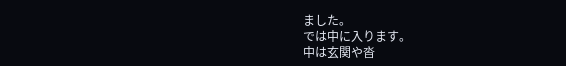ました。
では中に入ります。
中は玄関や沓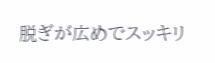脱ぎが広めでスッキリ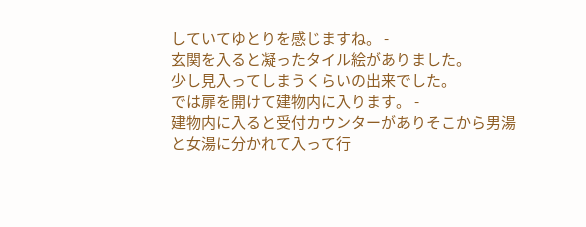していてゆとりを感じますね。 -
玄関を入ると凝ったタイル絵がありました。
少し見入ってしまうくらいの出来でした。
では扉を開けて建物内に入ります。 -
建物内に入ると受付カウンターがありそこから男湯と女湯に分かれて入って行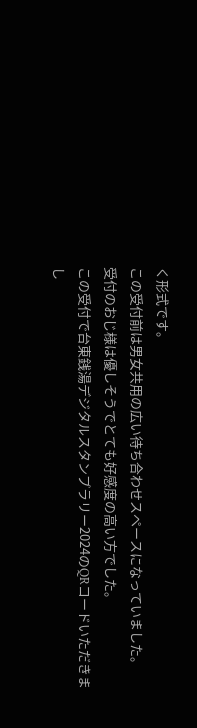く形式です。
この受付前は男女共用の広い待ち合わせスペースになっていました。
受付のおじ様は優しそうでとても好感度の高い方でした。
この受付で台東銭湯デジタルスタンプラリー2024のQRコードいただきまし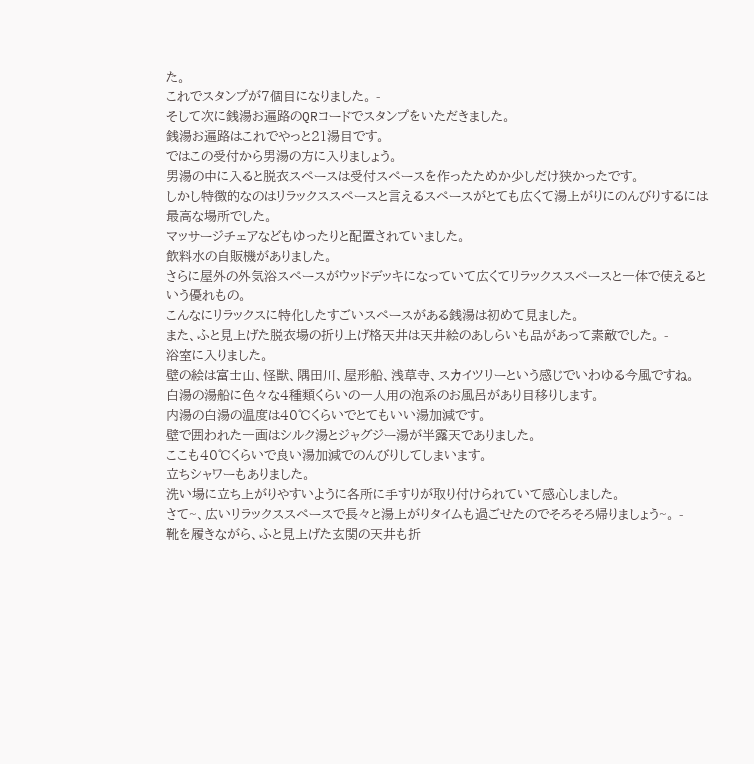た。
これでスタンプが7個目になりました。 -
そして次に銭湯お遍路のQRコードでスタンプをいただきました。
銭湯お遍路はこれでやっと21湯目です。
ではこの受付から男湯の方に入りましょう。
男湯の中に入ると脱衣スペースは受付スペースを作ったためか少しだけ狭かったです。
しかし特徴的なのはリラックススペースと言えるスペースがとても広くて湯上がりにのんびりするには最高な場所でした。
マッサージチェアなどもゆったりと配置されていました。
飲料水の自販機がありました。
さらに屋外の外気浴スペースがウッドデッキになっていて広くてリラックススペースと一体で使えるという優れもの。
こんなにリラックスに特化したすごいスペースがある銭湯は初めて見ました。
また、ふと見上げた脱衣場の折り上げ格天井は天井絵のあしらいも品があって素敵でした。 -
浴室に入りました。
壁の絵は富士山、怪獣、隅田川、屋形船、浅草寺、スカイツリーという感じでいわゆる今風ですね。
白湯の湯船に色々な4種類くらいの一人用の泡系のお風呂があり目移りします。
内湯の白湯の温度は40℃くらいでとてもいい湯加減です。
壁で囲われた一画はシルク湯とジャグジー湯が半露天でありました。
ここも40℃くらいで良い湯加減でのんびりしてしまいます。
立ちシャワーもありました。
洗い場に立ち上がりやすいように各所に手すりが取り付けられていて感心しました。
さて~、広いリラックススペースで長々と湯上がりタイムも過ごせたのでそろそろ帰りましょう~。 -
靴を履きながら、ふと見上げた玄関の天井も折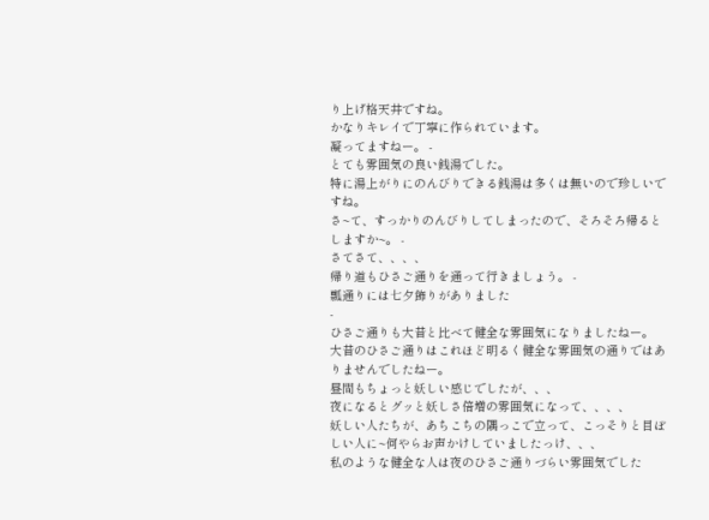り上げ格天井ですね。
かなりキレイで丁寧に作られています。
凝ってますねー。 -
とても雰囲気の良い銭湯でした。
特に湯上がりにのんびりできる銭湯は多くは無いので珍しいですね。
さ~て、すっかりのんびりしてしまったので、そろそろ帰るとしますか~。 -
さてさて、、、、
帰り道もひさご通りを通って行きましょう。 -
瓢通りには七夕飾りがありました
-
ひさご通りも大昔と比べて健全な雰囲気になりましたねー。
大昔のひさご通りはこれほど明るく健全な雰囲気の通りではありませんでしたねー。
昼間もちょっと妖しい感じでしたが、、、
夜になるとグッと妖しさ倍増の雰囲気になって、、、、
妖しい人たちが、あちこちの隅っこで立って、こっそりと目ぼしい人に~何やらお声かけしていましたっけ、、、
私のような健全な人は夜のひさご通りづらい雰囲気でした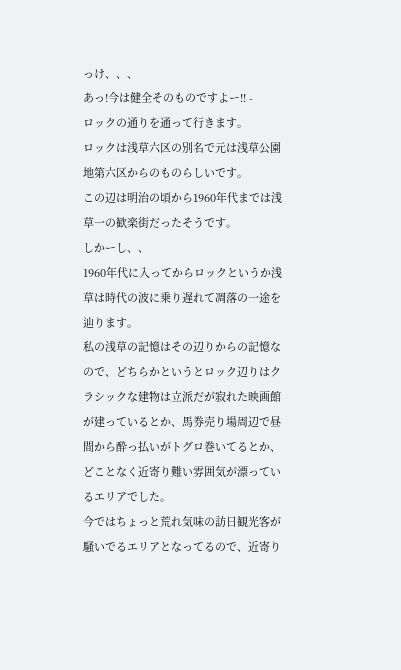っけ、、、
あっ!今は健全そのものですよー!! -
ロックの通りを通って行きます。
ロックは浅草六区の別名で元は浅草公園地第六区からのものらしいです。
この辺は明治の頃から1960年代までは浅草一の歓楽街だったそうです。
しかーし、、
1960年代に入ってからロックというか浅草は時代の波に乗り遅れて凋落の一途を辿ります。
私の浅草の記憶はその辺りからの記憶なので、どちらかというとロック辺りはクラシックな建物は立派だが寂れた映画館が建っているとか、馬券売り場周辺で昼間から酔っ払いがトグロ巻いてるとか、どことなく近寄り難い雰囲気が漂っているエリアでした。
今ではちょっと荒れ気味の訪日観光客が騒いでるエリアとなってるので、近寄り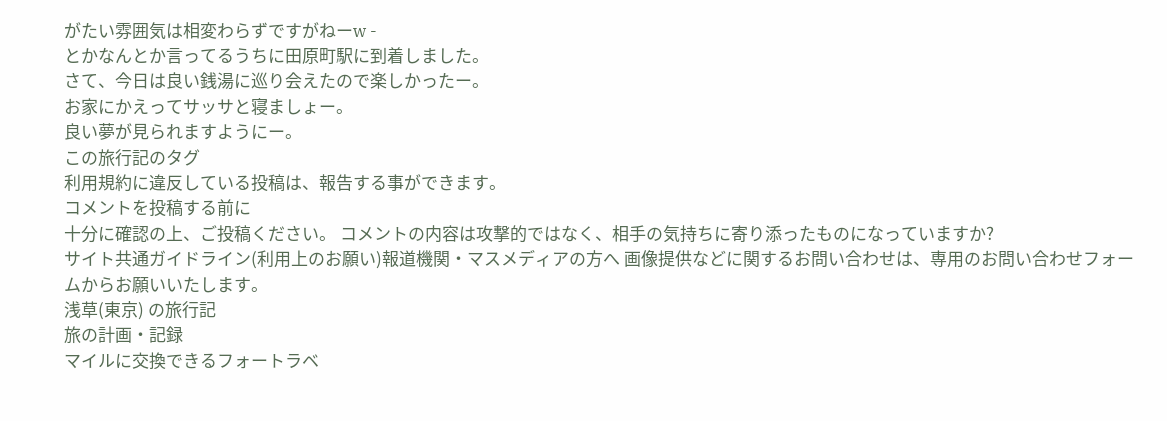がたい雰囲気は相変わらずですがねーw -
とかなんとか言ってるうちに田原町駅に到着しました。
さて、今日は良い銭湯に巡り会えたので楽しかったー。
お家にかえってサッサと寝ましょー。
良い夢が見られますようにー。
この旅行記のタグ
利用規約に違反している投稿は、報告する事ができます。
コメントを投稿する前に
十分に確認の上、ご投稿ください。 コメントの内容は攻撃的ではなく、相手の気持ちに寄り添ったものになっていますか?
サイト共通ガイドライン(利用上のお願い)報道機関・マスメディアの方へ 画像提供などに関するお問い合わせは、専用のお問い合わせフォームからお願いいたします。
浅草(東京) の旅行記
旅の計画・記録
マイルに交換できるフォートラベ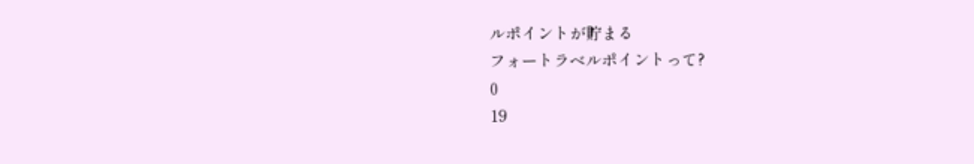ルポイントが貯まる
フォートラベルポイントって?
0
19